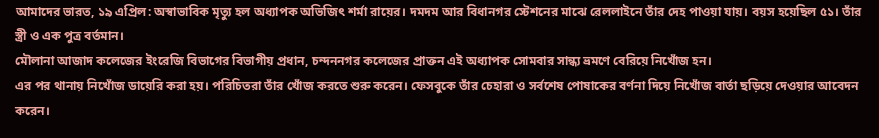আমাদের ভারত, ১৯ এপ্রিল: অস্বাভাবিক মৃত্যু হল অধ্যাপক অভিজিৎ শর্মা রায়ের। দমদম আর বিধানগর স্টেশনের মাঝে রেললাইনে তাঁর দেহ পাওয়া যায়। বয়স হয়েছিল ৫১। তাঁর স্ত্রী ও এক পুত্র বর্তমান।
মৌলানা আজাদ কলেজের ইংরেজি বিভাগের বিভাগীয় প্রধান, চন্দননগর কলেজের প্রাক্তন এই অধ্যাপক সোমবার সান্ধ্য ভ্রমণে বেরিয়ে নিখোঁজ হন।
এর পর থানায় নিখোঁজ ডায়েরি করা হয়। পরিচিতরা তাঁর খোঁজ করতে শুরু করেন। ফেসবুকে তাঁর চেহারা ও সর্বশেষ পোষাকের বর্ণনা দিয়ে নিখোঁজ বার্তা ছড়িয়ে দেওয়ার আবেদন করেন।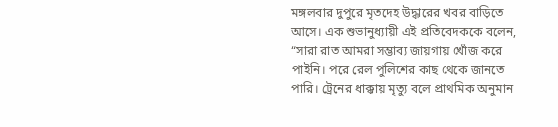মঙ্গলবার দুপুরে মৃতদেহ উদ্ধারের খবর বাড়িতে আসে। এক শুভানুধ্যায়ী এই প্রতিবেদককে বলেন, “সারা রাত আমরা সম্ভাব্য জায়গায় খোঁজ করে পাইনি। পরে রেল পুলিশের কাছ থেকে জানতে পারি। ট্রেনের ধাক্কায় মৃত্যু বলে প্রাথমিক অনুমান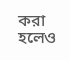করা হলেও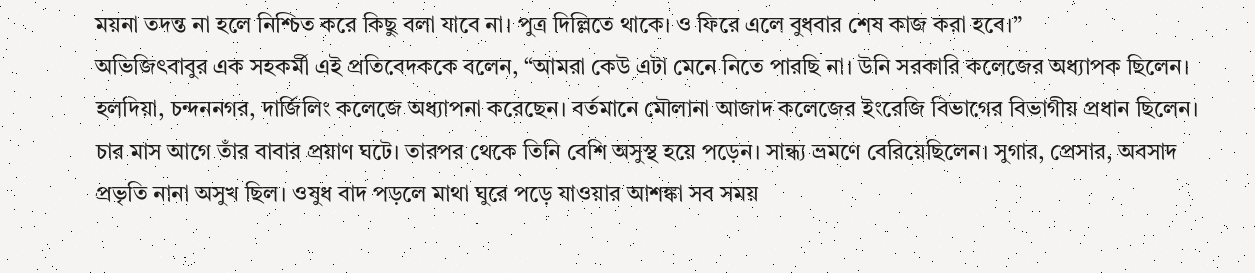ময়না তদন্ত না হলে নিশ্চিত করে কিছু বলা যাবে না। পুত্র দিল্লিতে থাকে। ও ফিরে এলে বুধবার শেষ কাজ করা হবে।”
অভিজিৎবাবুর এক সহকর্মী এই প্রতিবেদককে বলেন, “আমরা কেউ এটা মেনে নিতে পারছি না। উনি সরকারি কলেজের অধ্যাপক ছিলেন। হলদিয়া, চন্দননগর, দার্জিলিং কলেজে অধ্যাপনা করেছেন। বর্তমানে মৌলানা আজাদ কলেজের ইংরেজি বিভাগের বিভাগীয় প্রধান ছিলেন। চার মাস আগে তাঁর বাবার প্রয়াণ ঘটে। তারপর থেকে তিনি বেশি অসুস্থ হয়ে পড়েন। সান্ধ্য ভ্রমণে বেরিয়েছিলেন। সুগার, প্রেসার, অবসাদ প্রভৃতি নানা অসুখ ছিল। ওষুধ বাদ পড়লে মাথা ঘুরে পড়ে যাওয়ার আশঙ্কা সব সময়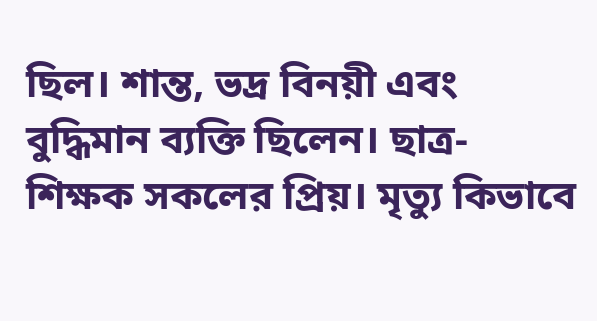ছিল। শান্ত, ভদ্র বিনয়ী এবং বুদ্ধিমান ব্যক্তি ছিলেন। ছাত্র- শিক্ষক সকলের প্রিয়। মৃত্যু কিভাবে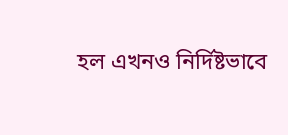হল এখনও নির্দিষ্টভাবে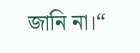জানি না।“